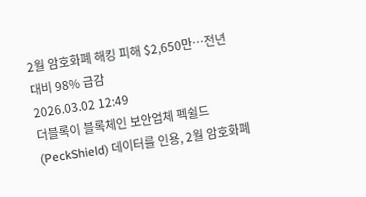2월 암호화폐 해킹 피해 $2,650만…전년 대비 98% 급감
2026.03.02 12:49
더블록이 블록체인 보안업체 펙쉴드(PeckShield) 데이터를 인용, 2월 암호화폐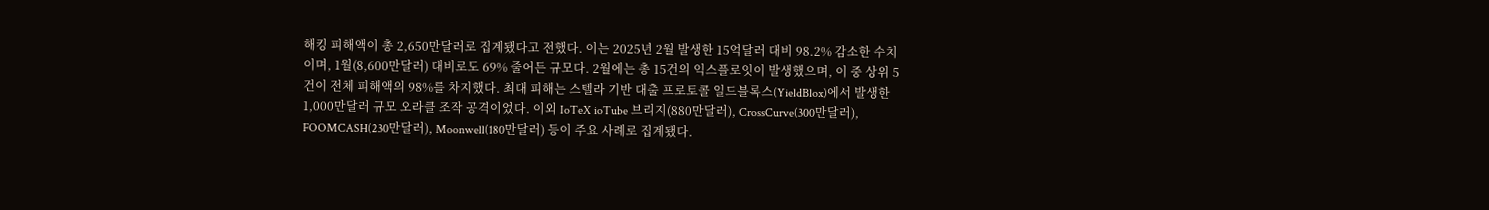해킹 피해액이 총 2,650만달러로 집계됐다고 전했다. 이는 2025년 2월 발생한 15억달러 대비 98.2% 감소한 수치이며, 1월(8,600만달러) 대비로도 69% 줄어든 규모다. 2월에는 총 15건의 익스플로잇이 발생했으며, 이 중 상위 5건이 전체 피해액의 98%를 차지했다. 최대 피해는 스텔라 기반 대출 프로토콜 일드블록스(YieldBlox)에서 발생한 1,000만달러 규모 오라클 조작 공격이었다. 이외 IoTeX ioTube 브리지(880만달러), CrossCurve(300만달러), FOOMCASH(230만달러), Moonwell(180만달러) 등이 주요 사례로 집계됐다.